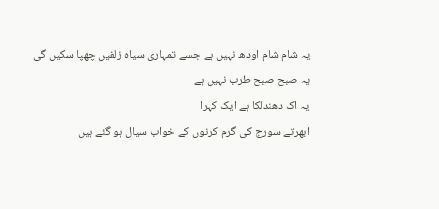یہ شام شام اودھ نہیں ہے جسے تمہاری سیاہ زلفیں چھپا سکیں گی
یہ صبح صبح طرب نہیں ہے
یہ اک دھندلکا ہے ایک کہرا
ابھرتے سورج کی گرم کرنوں کے خواب سیال ہو گئے ہیں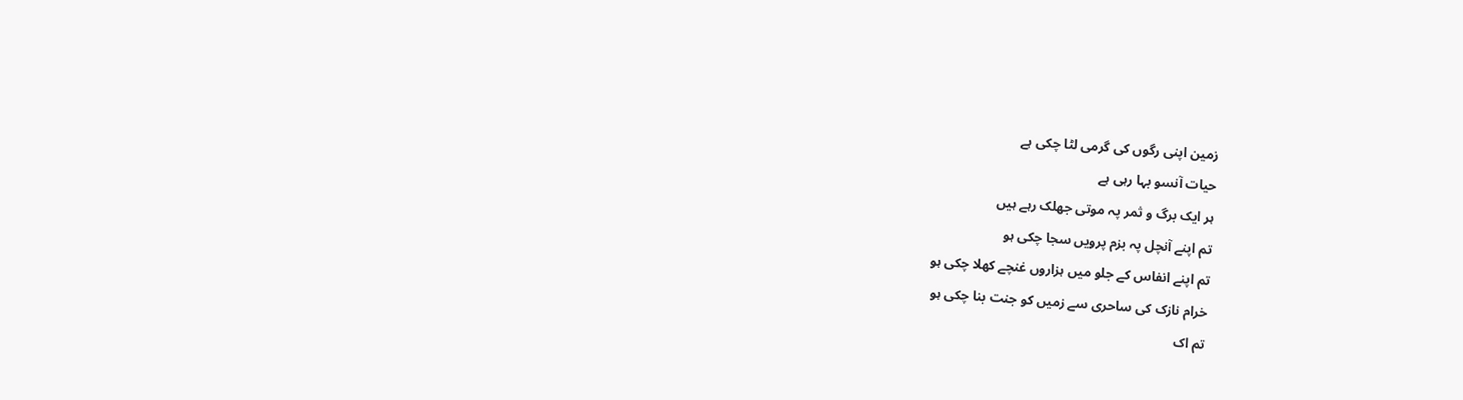زمین اپنی رگوں کی گرمی لٹا چکی ہے
حیات آنسو بہا رہی ہے
ہر ایک برگ و ثمر پہ موتی جھلک رہے ہیں
تم اپنے آنچل پہ بزم پرویں سجا چکی ہو
تم اپنے انفاس کے جلو میں ہزاروں غنچے کھلا چکی ہو
خرام نازک کی ساحری سے زمیں کو جنت بنا چکی ہو
تم اک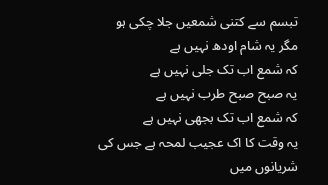تبسم سے کتنی شمعیں جلا چکی ہو
مگر یہ شام اودھ نہیں ہے
کہ شمع اب تک جلی نہیں ہے
یہ صبح صبح طرب نہیں ہے
کہ شمع اب تک بجھی نہیں ہے
یہ وقت کا اک عجیب لمحہ ہے جس کی شریانوں میں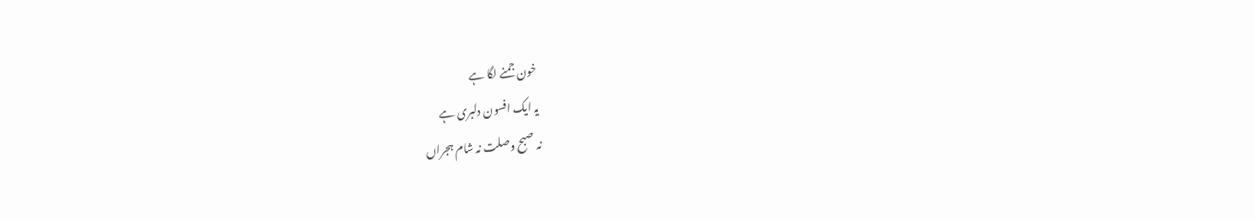خون جمنے لگا ہے
یہ ایک افسون دلبری ہے
نہ صبح وصلت نہ شام ہجراں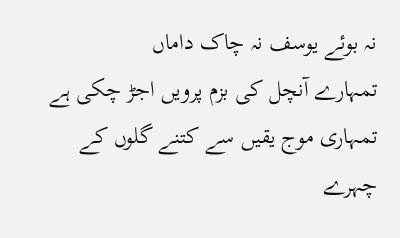نہ بوئے یوسف نہ چاک داماں
تمہارے آنچل کی بزم پرویں اجڑ چکی ہے
تمہاری موج یقیں سے کتنے گلوں کے چہرے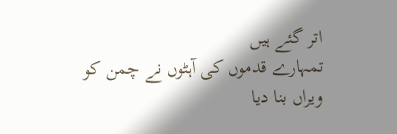اتر گئے ہیں
تمہارے قدموں کی آہٹوں نے چمن کو ویراں بنا دیا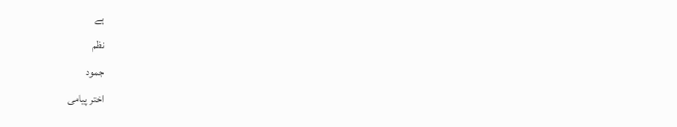ہے
نظم
جمود
اختر پیامی